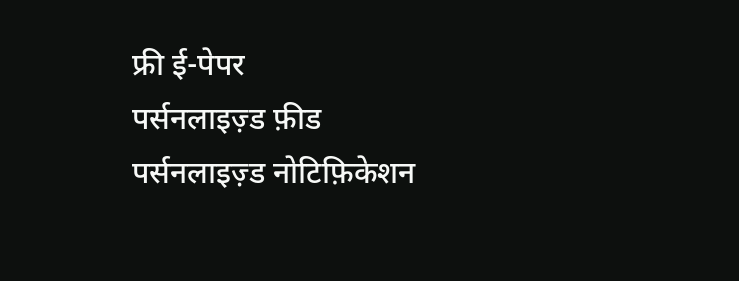फ्री ई-पेपर
पर्सनलाइज़्ड फ़ीड
पर्सनलाइज़्ड नोटिफ़िकेशन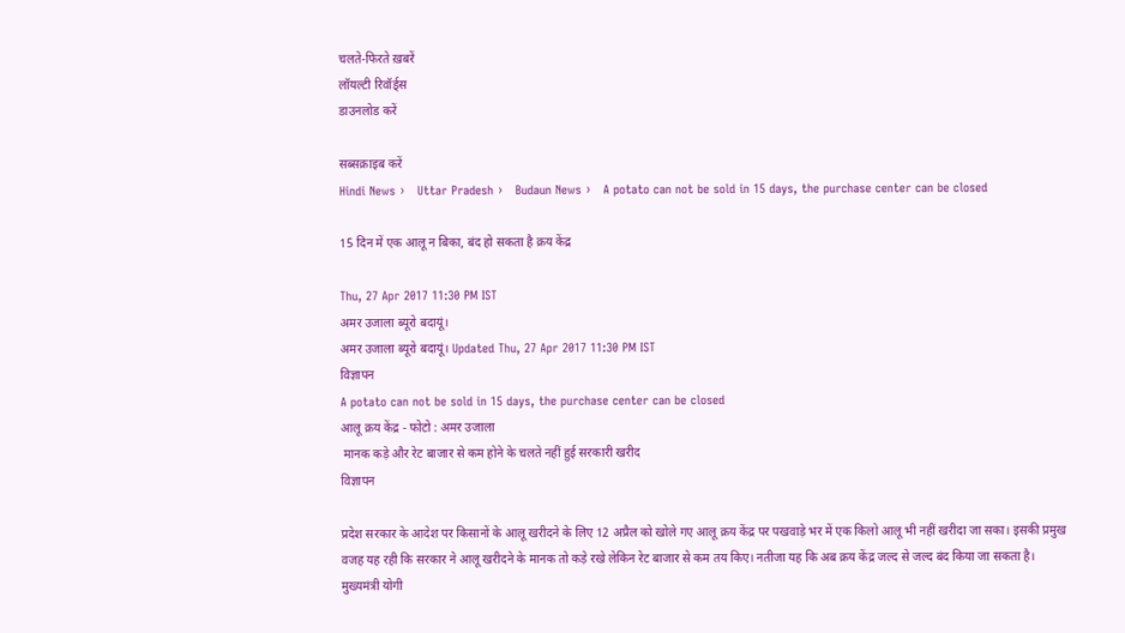चलते-फिरते ख़बरें
लॉयल्टी रिवॉर्ड्स
डाउनलोड करें

सब्सक्राइब करें
Hindi News ›   Uttar Pradesh ›   Budaun News ›   A potato can not be sold in 15 days, the purchase center can be closed

15 दिन में एक आलू न बिका, बंद हो सकता है क्रय केंद्र

Thu, 27 Apr 2017 11:30 PM IST
अमर उजाला ब्यूरो बदायूं।
अमर उजाला ब्यूरो बदायूं। Updated Thu, 27 Apr 2017 11:30 PM IST
विज्ञापन
A potato can not be sold in 15 days, the purchase center can be closed
आलू क्रय केंद्र - फोटो : अमर उजाला
 मानक कड़े और रेट बाजार से कम होने के चलते नहीं हुई सरकारी खरीद
विज्ञापन

प्रदेश सरकार के आदेश पर किसानों के आलू खरीदने के लिए 12 अप्रैल को खोले गए आलू क्रय केंद्र पर पखवाड़े भर में एक किलो आलू भी नहीं खरीदा जा सका। इसकी प्रमुख वजह यह रही कि सरकार ने आलू खरीदने के मानक तो कड़े रखे लेकिन रेट बाजार से कम तय किए। नतीजा यह कि अब क्रय केंद्र जल्द से जल्द बंद किया जा सकता है।
मुख्यमंत्री योगी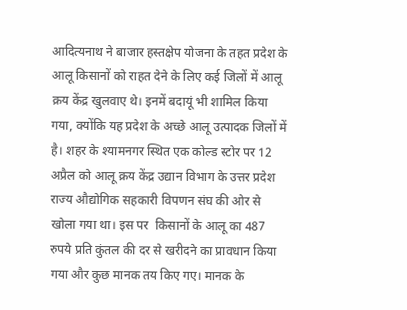आदित्यनाथ ने बाजार हस्तक्षेप योजना के तहत प्रदेश के आलू किसानों को राहत देने के लिए कई जिलों में आलू क्रय केंद्र खुलवाए थे। इनमें बदायूं भी शामिल किया गया, क्योंकि यह प्रदेश के अच्छे आलू उत्पादक जिलों में है। शहर के श्यामनगर स्थित एक कोल्ड स्टोर पर 12 अप्रैल को आलू क्रय केंद्र उद्यान विभाग के उत्तर प्रदेश राज्य औद्योगिक सहकारी विपणन संघ की ओर से खोला गया था। इस पर  किसानों के आलू का 487 रुपये प्रति कुंतल की दर से खरीदने का प्रावधान किया गया और कुछ मानक तय किए गए। मानक के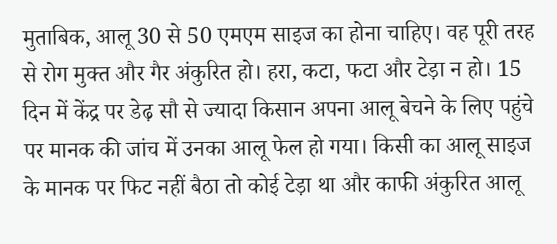मुताबिक, आलू 30 से 50 एमएम साइज का होना चाहिए। वह पूरी तरह से रोग मुक्त और गैर अंकुरित हो। हरा, कटा, फटा और टेड़ा न हो। 15 दिन में केंद्र पर डेढ़ सौ से ज्यादा किसान अपना आलू बेचने के लिए पहुंचे पर मानक की जांच में उनका आलू फेल हो गया। किसी का आलू साइज के मानक पर फिट नहीं बैठा तो कोई टेड़ा था और काफी अंकुरित आलू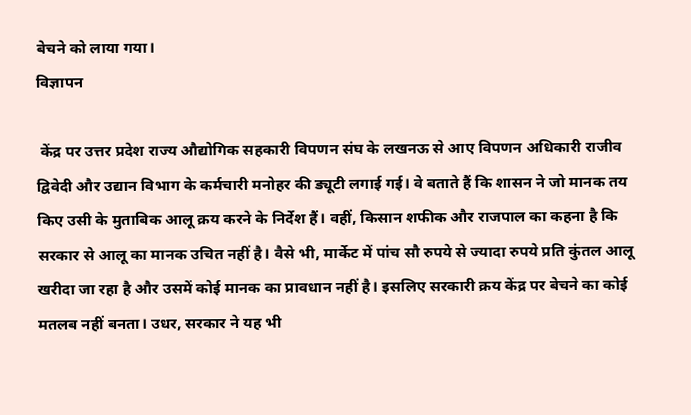बेचने को लाया गया।
विज्ञापन

 केंद्र पर उत्तर प्रदेश राज्य औद्योगिक सहकारी विपणन संघ के लखनऊ से आए विपणन अधिकारी राजीव द्विवेदी और उद्यान विभाग के कर्मचारी मनोहर की ड्यूटी लगाई गई। वे बताते हैं कि शासन ने जो मानक तय किए उसी के मुताबिक आलू क्रय करने के निर्देश हैं। वहीं, किसान शफीक और राजपाल का कहना है कि सरकार से आलू का मानक उचित नहीं है। वैसे भी, मार्केट में पांच सौ रुपये से ज्यादा रुपये प्रति कुंतल आलू खरीदा जा रहा है और उसमें कोई मानक का प्रावधान नहीं है। इसलिए सरकारी क्रय केंद्र पर बेचने का कोई मतलब नहीं बनता। उधर, सरकार ने यह भी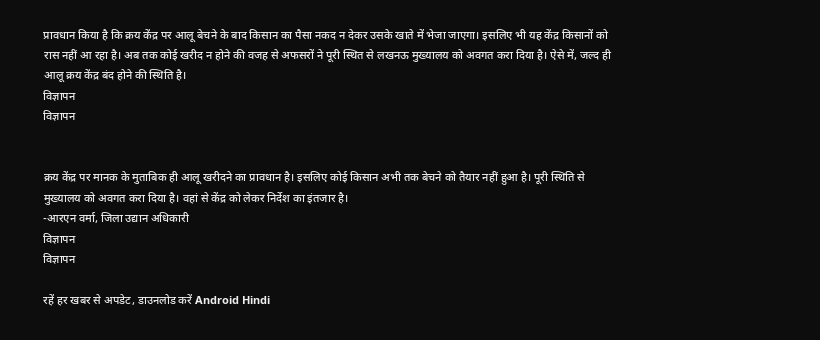प्रावधान किया है कि क्रय केंद्र पर आलू बेचने के बाद किसान का पैसा नकद न देकर उसके खाते में भेजा जाएगा। इसलिए भी यह केंद्र किसानों को रास नहीं आ रहा है। अब तक कोई खरीद न होने की वजह से अफसरों ने पूरी स्थित से लखनऊ मुख्यालय को अवगत करा दिया है। ऐसे में, जल्द ही आलू क्रय केंद्र बंद होने की स्थिति है।
विज्ञापन
विज्ञापन


क्रय केंद्र पर मानक के मुताबिक ही आलू खरीदने का प्रावधान है। इसलिए कोई किसान अभी तक बेचने को तैयार नहीं हुआ है। पूरी स्थिति से मुख्यालय को अवगत करा दिया है। वहां से केंद्र को लेकर निर्देश का इंतजार है।
-आरएन वर्मा, जिला उद्यान अधिकारी
विज्ञापन
विज्ञापन

रहें हर खबर से अपडेट, डाउनलोड करें Android Hindi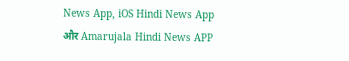News App, iOS Hindi News App और Amarujala Hindi News APP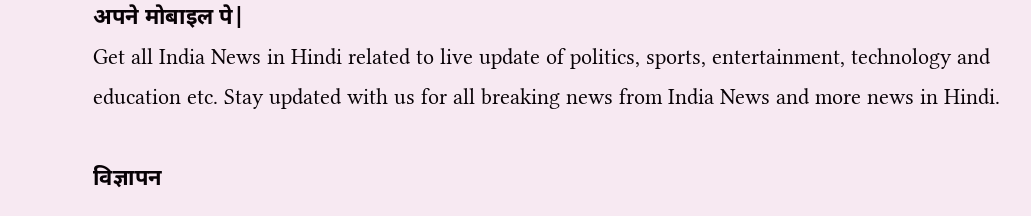अपने मोबाइल पे|
Get all India News in Hindi related to live update of politics, sports, entertainment, technology and education etc. Stay updated with us for all breaking news from India News and more news in Hindi.

विज्ञापन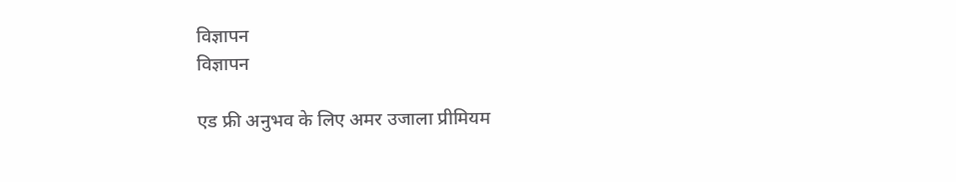विज्ञापन
विज्ञापन

एड फ्री अनुभव के लिए अमर उजाला प्रीमियम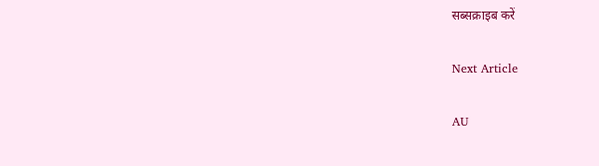सब्सक्राइब करें

Next Article

AU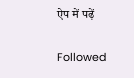ऐप में पढ़ें

Followed